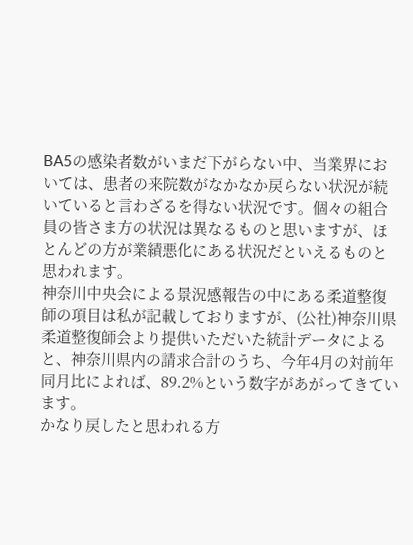BA5の感染者数がいまだ下がらない中、当業界においては、患者の来院数がなかなか戻らない状況が続いていると言わざるを得ない状況です。個々の組合員の皆さま方の状況は異なるものと思いますが、ほとんどの方が業績悪化にある状況だといえるものと思われます。
神奈川中央会による景況感報告の中にある柔道整復師の項目は私が記載しておりますが、(公社)神奈川県柔道整復師会より提供いただいた統計データによると、神奈川県内の請求合計のうち、今年4月の対前年同月比によれば、89.2%という数字があがってきています。
かなり戻したと思われる方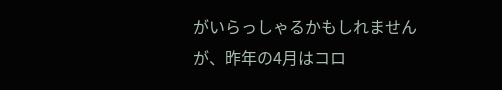がいらっしゃるかもしれませんが、昨年の4月はコロ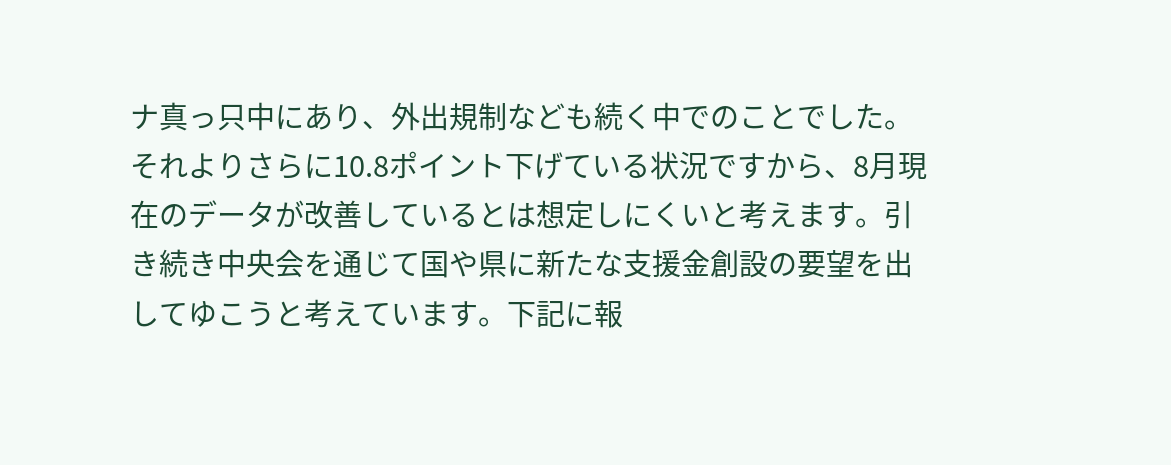ナ真っ只中にあり、外出規制なども続く中でのことでした。それよりさらに10.8ポイント下げている状況ですから、8月現在のデータが改善しているとは想定しにくいと考えます。引き続き中央会を通じて国や県に新たな支援金創設の要望を出してゆこうと考えています。下記に報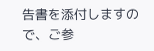告書を添付しますので、ご参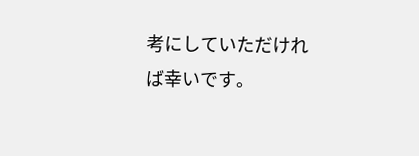考にしていただければ幸いです。